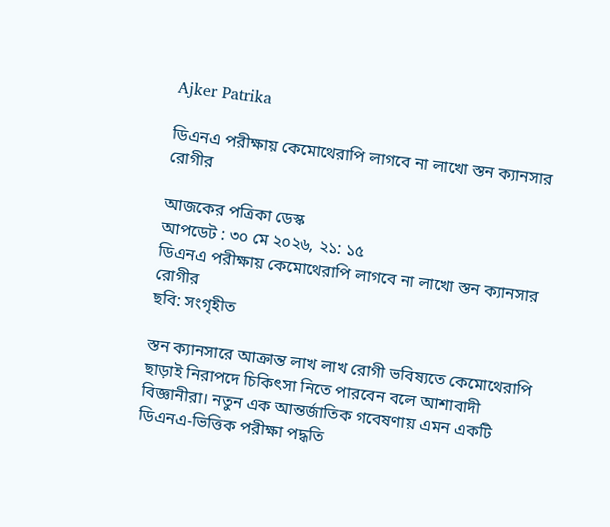Ajker Patrika

ডিএনএ পরীক্ষায় কেমোথেরাপি লাগবে না লাখো স্তন ক্যানসার রোগীর

আজকের পত্রিকা ডেস্ক
আপডেট : ৩০ মে ২০২৬, ২১: ১৫
ডিএনএ পরীক্ষায় কেমোথেরাপি লাগবে না লাখো স্তন ক্যানসার রোগীর
ছবি: সংগৃহীত

স্তন ক্যানসারে আক্রান্ত লাখ লাখ রোগী ভবিষ্যতে কেমোথেরাপি ছাড়াই নিরাপদে চিকিৎসা নিতে পারবেন বলে আশাবাদী বিজ্ঞানীরা। নতুন এক আন্তর্জাতিক গবেষণায় এমন একটি ডিএনএ-ভিত্তিক পরীক্ষা পদ্ধতি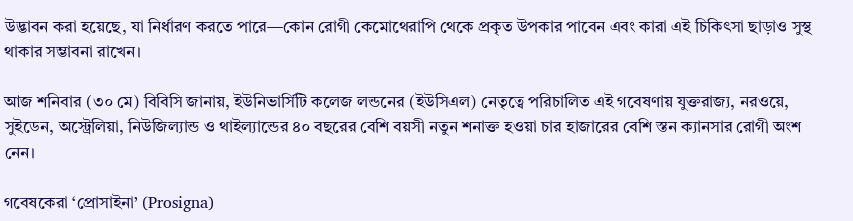উদ্ভাবন করা হয়েছে, যা নির্ধারণ করতে পারে—কোন রোগী কেমোথেরাপি থেকে প্রকৃত উপকার পাবেন এবং কারা এই চিকিৎসা ছাড়াও সুস্থ থাকার সম্ভাবনা রাখেন।

আজ শনিবার (৩০ মে) বিবিসি জানায়, ইউনিভার্সিটি কলেজ লন্ডনের (ইউসিএল) নেতৃত্বে পরিচালিত এই গবেষণায় যুক্তরাজ্য, নরওয়ে, সুইডেন, অস্ট্রেলিয়া, নিউজিল্যান্ড ও থাইল্যান্ডের ৪০ বছরের বেশি বয়সী নতুন শনাক্ত হওয়া চার হাজারের বেশি স্তন ক্যানসার রোগী অংশ নেন।

গবেষকেরা ‘প্রোসাইনা’ (Prosigna)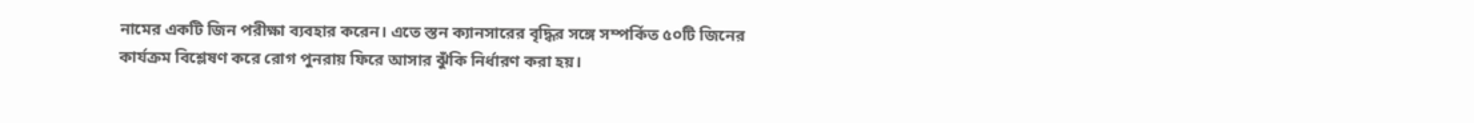নামের একটি জিন পরীক্ষা ব্যবহার করেন। এতে স্তন ক্যানসারের বৃদ্ধির সঙ্গে সম্পর্কিত ৫০টি জিনের কার্যক্রম বিশ্লেষণ করে রোগ পুনরায় ফিরে আসার ঝুঁকি নির্ধারণ করা হয়।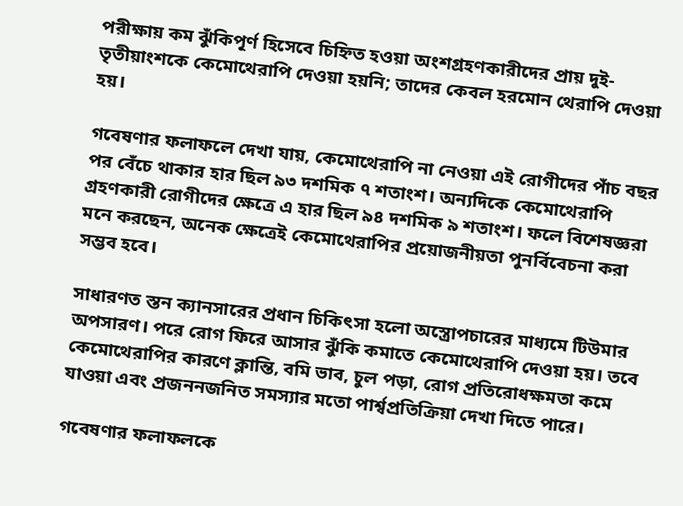পরীক্ষায় কম ঝুঁকিপূর্ণ হিসেবে চিহ্নিত হওয়া অংশগ্রহণকারীদের প্রায় দুই-তৃতীয়াংশকে কেমোথেরাপি দেওয়া হয়নি; তাদের কেবল হরমোন থেরাপি দেওয়া হয়।

গবেষণার ফলাফলে দেখা যায়, কেমোথেরাপি না নেওয়া এই রোগীদের পাঁচ বছর পর বেঁচে থাকার হার ছিল ৯৩ দশমিক ৭ শতাংশ। অন্যদিকে কেমোথেরাপি গ্রহণকারী রোগীদের ক্ষেত্রে এ হার ছিল ৯৪ দশমিক ৯ শতাংশ। ফলে বিশেষজ্ঞরা মনে করছেন, অনেক ক্ষেত্রেই কেমোথেরাপির প্রয়োজনীয়তা পুনর্বিবেচনা করা সম্ভব হবে।

সাধারণত স্তন ক্যানসারের প্রধান চিকিৎসা হলো অস্ত্রোপচারের মাধ্যমে টিউমার অপসারণ। পরে রোগ ফিরে আসার ঝুঁকি কমাতে কেমোথেরাপি দেওয়া হয়। তবে কেমোথেরাপির কারণে ক্লান্তি, বমি ভাব, চুল পড়া, রোগ প্রতিরোধক্ষমতা কমে যাওয়া এবং প্রজননজনিত সমস্যার মতো পার্শ্বপ্রতিক্রিয়া দেখা দিতে পারে।

গবেষণার ফলাফলকে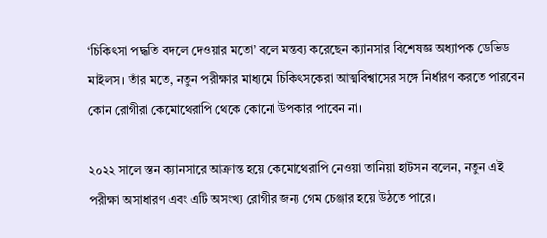‘চিকিৎসা পদ্ধতি বদলে দেওয়ার মতো’ বলে মন্তব্য করেছেন ক্যানসার বিশেষজ্ঞ অধ্যাপক ডেভিড মাইলস। তাঁর মতে, নতুন পরীক্ষার মাধ্যমে চিকিৎসকেরা আত্মবিশ্বাসের সঙ্গে নির্ধারণ করতে পারবেন কোন রোগীরা কেমোথেরাপি থেকে কোনো উপকার পাবেন না।

২০২২ সালে স্তন ক্যানসারে আক্রান্ত হয়ে কেমোথেরাপি নেওয়া তানিয়া হাটসন বলেন, নতুন এই পরীক্ষা অসাধারণ এবং এটি অসংখ্য রোগীর জন্য গেম চেঞ্জার হয়ে উঠতে পারে।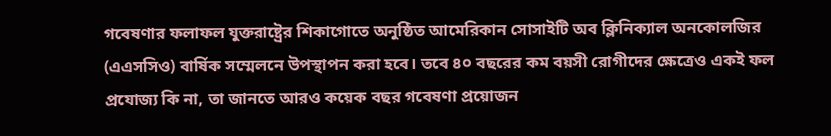গবেষণার ফলাফল যুক্তরাষ্ট্রের শিকাগোতে অনুষ্ঠিত আমেরিকান সোসাইটি অব ক্লিনিক্যাল অনকোলজির (এএসসিও) বার্ষিক সম্মেলনে উপস্থাপন করা হবে। তবে ৪০ বছরের কম বয়সী রোগীদের ক্ষেত্রেও একই ফল প্রযোজ্য কি না, তা জানতে আরও কয়েক বছর গবেষণা প্রয়োজন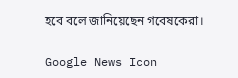হবে বলে জানিয়েছেন গবেষকেরা।

Google News Icon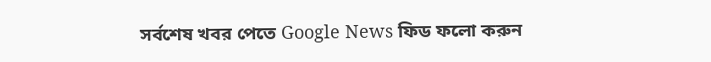সর্বশেষ খবর পেতে Google News ফিড ফলো করুন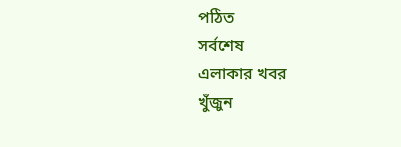পঠিত
সর্বশেষ
এলাকার খবর
খুঁজুন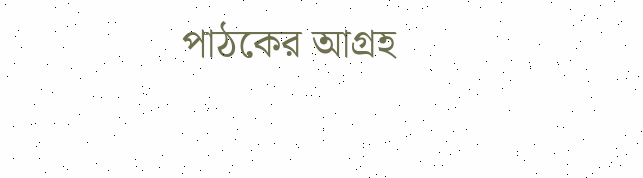পাঠকের আগ্রহ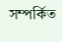সম্পর্কিত